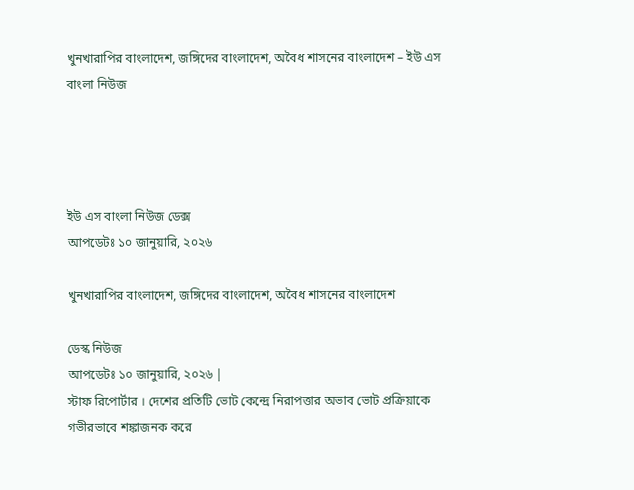খুনখারাপির বাংলাদেশ, জঙ্গিদের বাংলাদেশ, অবৈধ শাসনের বাংলাদেশ – ইউ এস বাংলা নিউজ




ইউ এস বাংলা নিউজ ডেক্স
আপডেটঃ ১০ জানুয়ারি, ২০২৬

খুনখারাপির বাংলাদেশ, জঙ্গিদের বাংলাদেশ, অবৈধ শাসনের বাংলাদেশ

ডেস্ক নিউজ
আপডেটঃ ১০ জানুয়ারি, ২০২৬ |
স্টাফ রিপোর্টার । দেশের প্রতিটি ভোট কেন্দ্রে নিরাপত্তার অভাব ভোট প্রক্রিয়াকে গভীরভাবে শঙ্কাজনক করে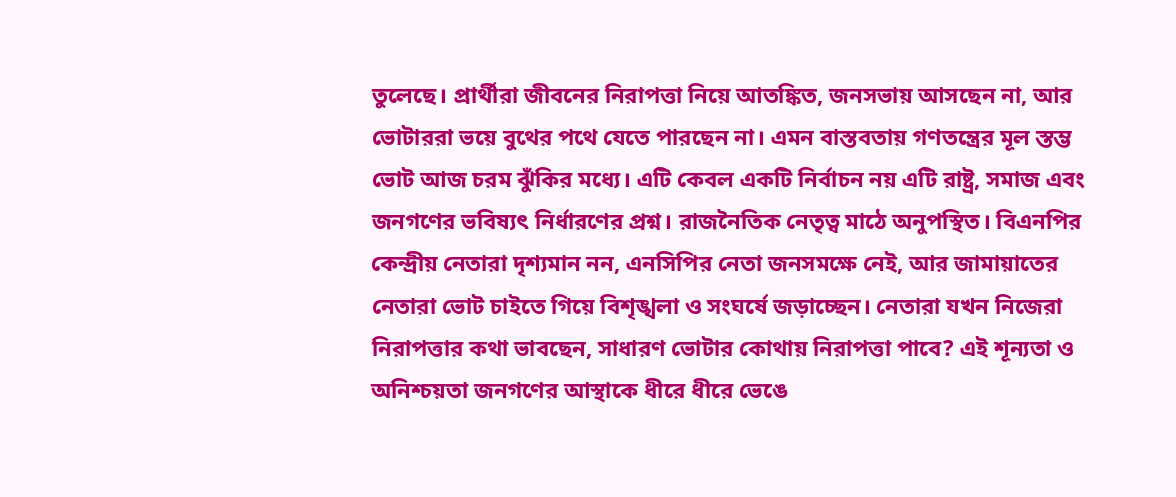তুলেছে। প্রার্থীরা জীবনের নিরাপত্তা নিয়ে আতঙ্কিত, জনসভায় আসছেন না, আর ভোটাররা ভয়ে বুথের পথে যেতে পারছেন না। এমন বাস্তবতায় গণতন্ত্রের মূল স্তম্ভ ভোট আজ চরম ঝুঁকির মধ্যে। এটি কেবল একটি নির্বাচন নয় এটি রাষ্ট্র, সমাজ এবং জনগণের ভবিষ্যৎ নির্ধারণের প্রশ্ন। রাজনৈতিক নেতৃত্ব মাঠে অনুপস্থিত। বিএনপির কেন্দ্রীয় নেতারা দৃশ্যমান নন, এনসিপির নেতা জনসমক্ষে নেই, আর জামায়াতের নেতারা ভোট চাইতে গিয়ে বিশৃঙ্খলা ও সংঘর্ষে জড়াচ্ছেন। নেতারা যখন নিজেরা নিরাপত্তার কথা ভাবছেন, সাধারণ ভোটার কোথায় নিরাপত্তা পাবে? এই শূন্যতা ও অনিশ্চয়তা জনগণের আস্থাকে ধীরে ধীরে ভেঙে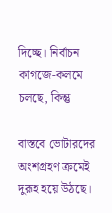দিচ্ছে। নির্বাচন কাগজে-কলমে চলছে, কিন্তু

বাস্তবে ভোটারদের অংশগ্রহণ ক্রমেই দুরূহ হয়ে উঠছে।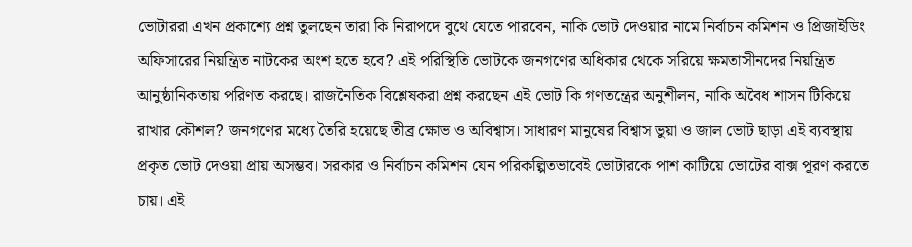ভোটাররা এখন প্রকাশ্যে প্রশ্ন তুলছেন তারা কি নিরাপদে বুথে যেতে পারবেন, নাকি ভোট দেওয়ার নামে নির্বাচন কমিশন ও প্রিজাইডিং অফিসারের নিয়ন্ত্রিত নাটকের অংশ হতে হবে? এই পরিস্থিতি ভোটকে জনগণের অধিকার থেকে সরিয়ে ক্ষমতাসীনদের নিয়ন্ত্রিত আনুষ্ঠানিকতায় পরিণত করছে। রাজনৈতিক বিশ্লেষকরা প্রশ্ন করছেন এই ভোট কি গণতন্ত্রের অনুশীলন, নাকি অবৈধ শাসন টিকিয়ে রাখার কৌশল? জনগণের মধ্যে তৈরি হয়েছে তীব্র ক্ষোভ ও অবিশ্বাস। সাধারণ মানুষের বিশ্বাস ভুয়া ও জাল ভোট ছাড়া এই ব্যবস্থায় প্রকৃত ভোট দেওয়া প্রায় অসম্ভব। সরকার ও নির্বাচন কমিশন যেন পরিকল্পিতভাবেই ভোটারকে পাশ কাটিয়ে ভোটের বাক্স পূরণ করতে চায়। এই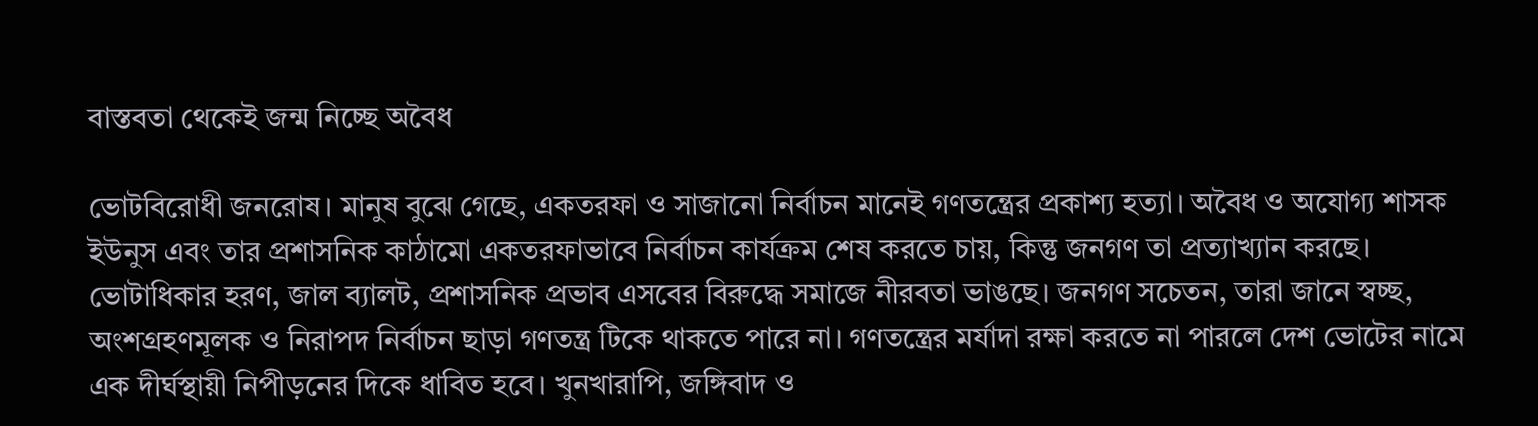বাস্তবতা থেকেই জন্ম নিচ্ছে অবৈধ

ভোটবিরোধী জনরোষ। মানুষ বুঝে গেছে, একতরফা ও সাজানো নির্বাচন মানেই গণতন্ত্রের প্রকাশ্য হত্যা। অবৈধ ও অযোগ্য শাসক ইউনুস এবং তার প্রশাসনিক কাঠামো একতরফাভাবে নির্বাচন কার্যক্রম শেষ করতে চায়, কিন্তু জনগণ তা প্রত্যাখ্যান করছে। ভোটাধিকার হরণ, জাল ব্যালট, প্রশাসনিক প্রভাব এসবের বিরুদ্ধে সমাজে নীরবতা ভাঙছে। জনগণ সচেতন, তারা জানে স্বচ্ছ, অংশগ্রহণমূলক ও নিরাপদ নির্বাচন ছাড়া গণতন্ত্র টিকে থাকতে পারে না। গণতন্ত্রের মর্যাদা রক্ষা করতে না পারলে দেশ ভোটের নামে এক দীর্ঘস্থায়ী নিপীড়নের দিকে ধাবিত হবে। খুনখারাপি, জঙ্গিবাদ ও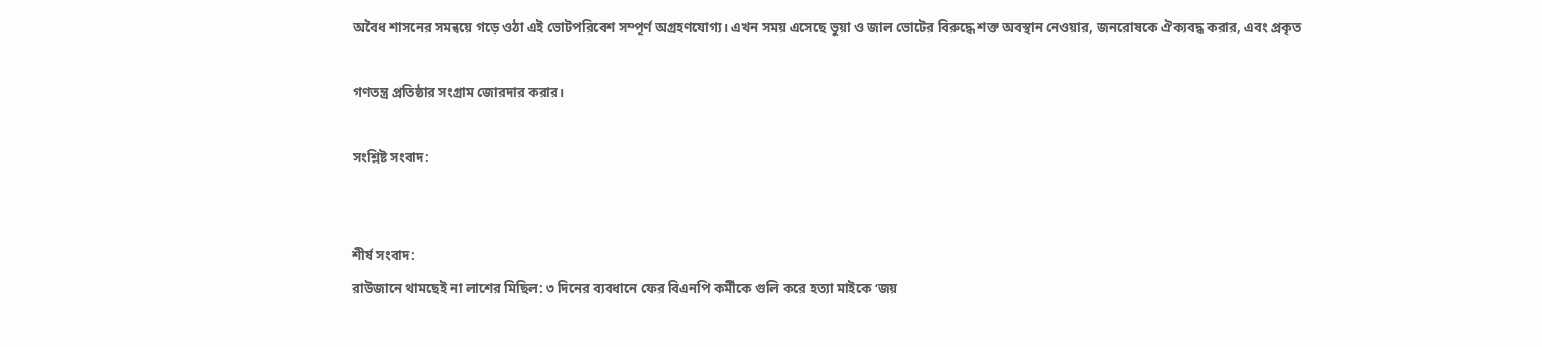অবৈধ শাসনের সমন্বয়ে গড়ে ওঠা এই ভোটপরিবেশ সম্পূর্ণ অগ্রহণযোগ্য। এখন সময় এসেছে ভুয়া ও জাল ভোটের বিরুদ্ধে শক্ত অবস্থান নেওয়ার, জনরোষকে ঐক্যবদ্ধ করার, এবং প্রকৃত

গণতন্ত্র প্রতিষ্ঠার সংগ্রাম জোরদার করার।

সংশ্লিষ্ট সংবাদ:


শীর্ষ সংবাদ:
রাউজানে থামছেই না লাশের মিছিল: ৩ দিনের ব্যবধানে ফের বিএনপি কর্মীকে গুলি করে হত্যা মাইকে ‘জয়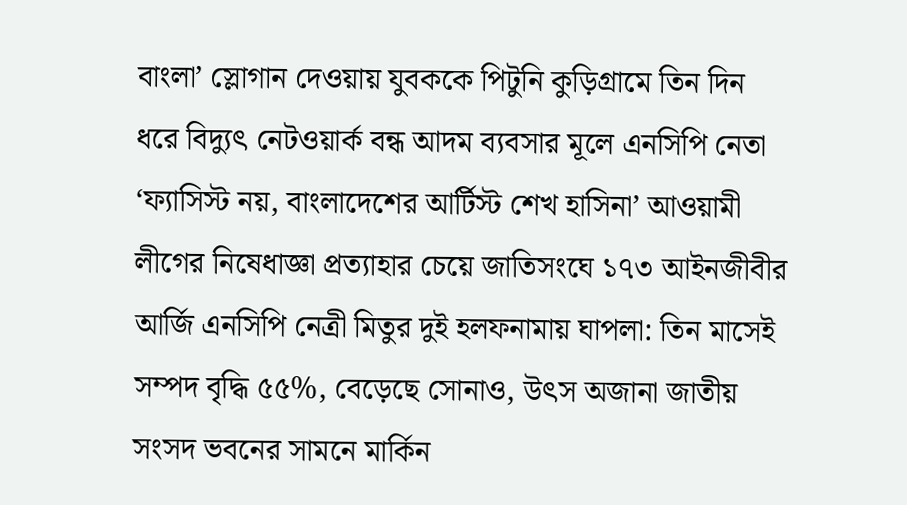বাংলা’ স্লোগান দেওয়ায় যুবককে পিটুনি কুড়িগ্রামে তিন দিন ধরে বিদ্যুৎ নেটওয়ার্ক বন্ধ আদম ব্যবসার মূলে এনসিপি নেতা ‘ফ্যাসিস্ট নয়, বাংলাদেশের আর্টিস্ট শেখ হাসিনা’ আওয়ামী লীগের নিষেধাজ্ঞা প্রত্যাহার চেয়ে জাতিসংঘে ১৭৩ আইনজীবীর আর্জি এনসিপি নেত্রী মিতুর দুই হলফনামায় ঘাপলা: তিন মাসেই সম্পদ বৃদ্ধি ৫৫%, বেড়েছে সোনাও, উৎস অজানা জাতীয় সংসদ ভবনের সামনে মার্কিন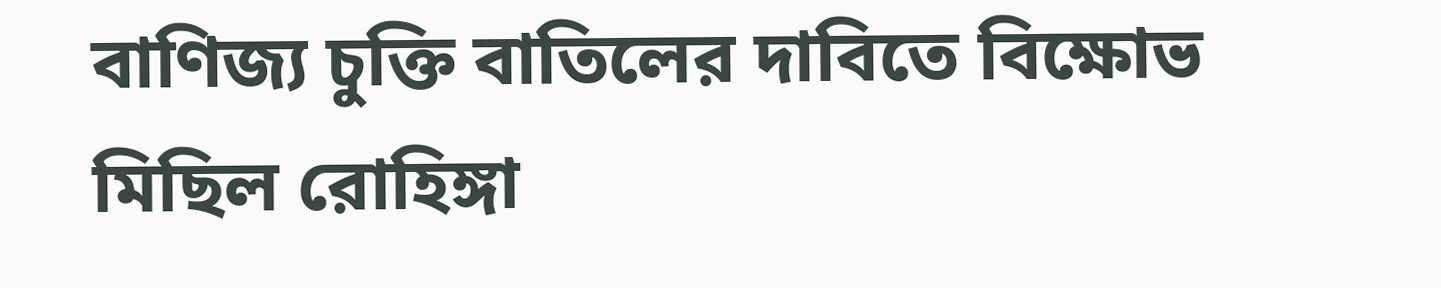বাণিজ্য চুক্তি বাতিলের দাবিতে বিক্ষোভ মিছিল রোহিঙ্গা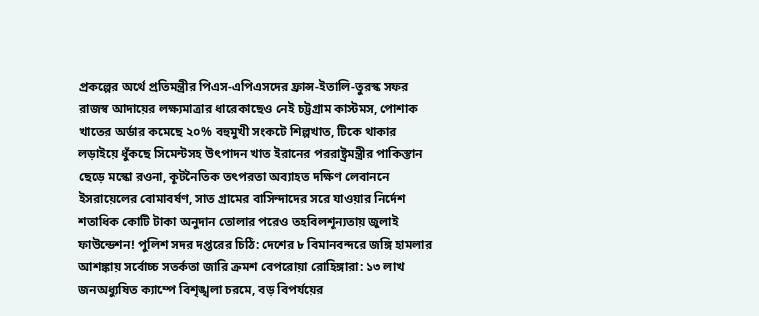প্রকল্পের অর্থে প্রতিমন্ত্রীর পিএস-এপিএসদের ফ্রান্স-ইতালি-তুরস্ক সফর রাজস্ব আদায়ের লক্ষ্যমাত্রার ধারেকাছেও নেই চট্টগ্রাম কাস্টমস, পোশাক খাতের অর্ডার কমেছে ২০% বহুমুখী সংকটে শিল্পখাত, টিকে থাকার লড়াইয়ে ধুঁকছে সিমেন্টসহ উৎপাদন খাত ইরানের পররাষ্ট্রমন্ত্রীর পাকিস্তান ছেড়ে মস্কো রওনা, কূটনৈতিক তৎপরতা অব্যাহত দক্ষিণ লেবাননে ইসরায়েলের বোমাবর্ষণ, সাত গ্রামের বাসিন্দাদের সরে যাওয়ার নির্দেশ শতাধিক কোটি টাকা অনুদান তোলার পরেও তহবিলশূন্যতায় জুলাই ফাউন্ডেশন! পুলিশ সদর দপ্তরের চিঠি: দেশের ৮ বিমানবন্দরে জঙ্গি হামলার আশঙ্কায় সর্বোচ্চ সতর্কতা জারি ক্রমশ বেপরোয়া রোহিঙ্গারা: ১৩ লাখ জনঅধ্যুষিত ক্যাম্পে বিশৃঙ্খলা চরমে, বড় বিপর্যয়ের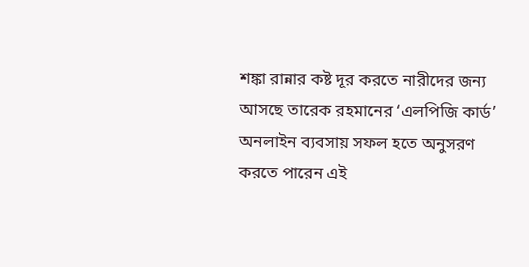শঙ্কা রান্নার কষ্ট দূর করতে নারীদের জন্য আসছে তারেক রহমানের ‘এলপিজি কার্ড’ অনলাইন ব্যবসায় সফল হতে অনুসরণ করতে পারেন এই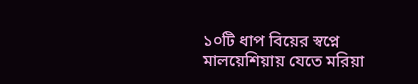১০টি ধাপ বিয়ের স্বপ্নে মালয়েশিয়ায় যেতে মরিয়া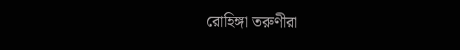রোহিঙ্গা তরুণীরা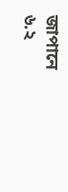জাপানে ৬.২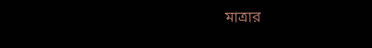মাত্রার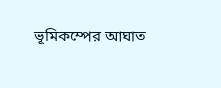ভূমিকম্পের আঘাত